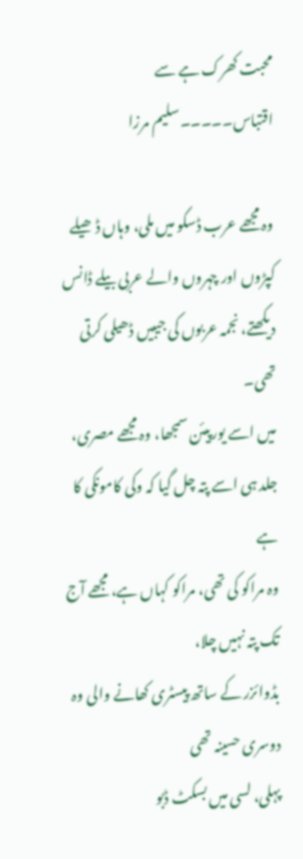محبت کھرک ہے سے اقتباس۔۔۔۔۔سلیم مرزا

وہ مجھے عرب ڈسکو میں ملی، وہاں ڈھیلے کپڑوں اور چہروں والے عربی بیلے ڈانس دیکھتے، نجمہ عربوں کی جیبیں ڈھیلی کرتی تھی۔
میں اسے یورپیئن سمجھا، وہ مجھے مصری،
جلد ہی اسے پتہ چل گیا کہ وکی کامونکی کا ہے
وہ مراکو کی تھی، مراکو کہاں ہے، مجھے آج تک پتہ نہیں چلا،
بڈوائزر کے ساتھ پیسٹری کھانے والی وہ دوسری حسینہ تھی
پہلی، لسی میں بسکٹ ڈبو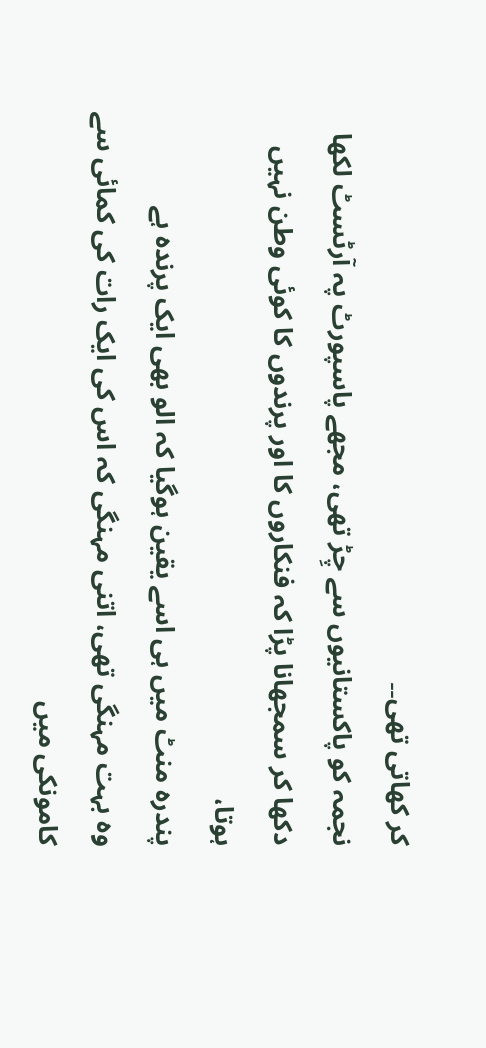کر کھاتی تھی۔۔
نجمہ کو پاکستانیوں سے چِڑ تھی، مجھے پاسپورٹ پہ آرٹسٹ لکھا دکھا کر سمجھانا پڑا کہ فنکاروں کا اور پرندوں کا کوئی وطن نہیں ہوتا،
پندرہ منٹ میں ہی اسے یقین ہوگیا کہ الو بھی ایک پرندہ ہے
وہ بہت مہنگی تھی، اتنی مہنگی کہ اس کی ایک رات کی کمائی سے کامونکی میں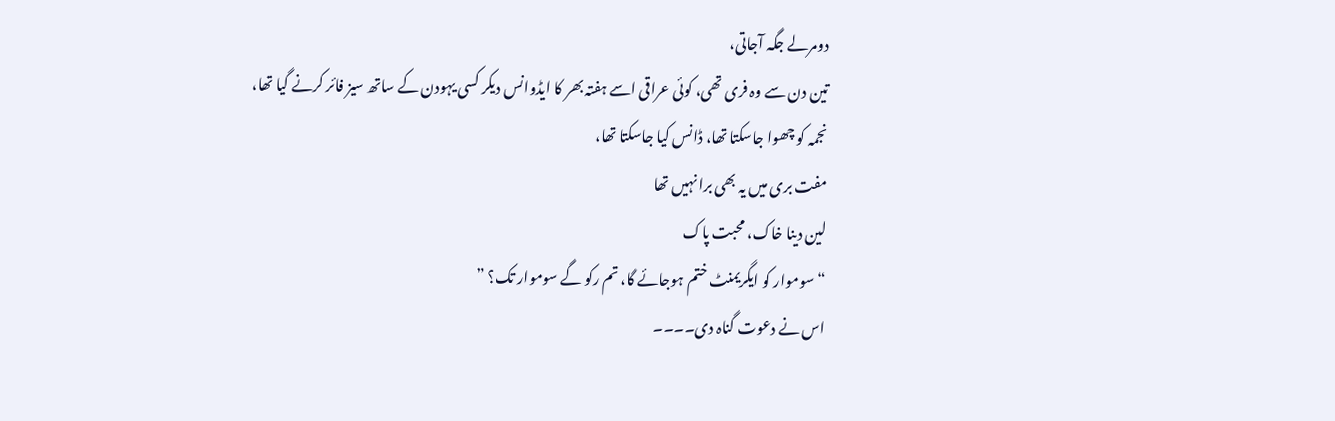دومرلے جگہ آجاتی،
تین دن سے وہ فری تھی، کوئی عراقی اسے ہفتہ بھر کا ایڈوانس دیکر کسی یہودن کے ساتھ سیز فائر کرنے گیا تھا،
نجمہ کو چھوا جاسکتا تھا، ڈانس کیا جاسکتا تھا،
مفت بری میں یہ بھی برا نہیں تھا
لین دینا خاک، محبت پاک
“سوموار کو ایگریمنٹ ختم ہوجائے گا، تم رکو گے سوموار تک؟ ”
اس نے دعوت گناہ دی۔۔۔۔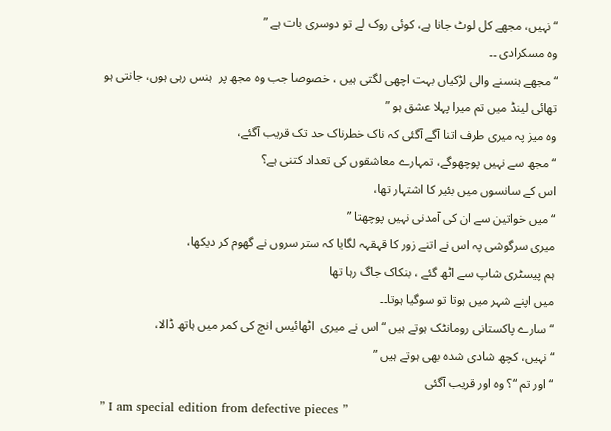“نہیں، مجھے کل لوٹ جانا ہے، کوئی روک لے تو دوسری بات ہے ”
وہ مسکرادی ۔۔
“مجھے ہنسنے والی لڑکیاں بہت اچھی لگتی ہیں ، خصوصا جب وہ مجھ پر  ہنس رہی ہوں، جانتی ہو تھائی لینڈ میں تم میرا پہلا عشق ہو ”
وہ میز پہ میری طرف اتنا آگے آگئی کہ ناک خطرناک حد تک قریب آگئے،
“مجھ سے نہیں پوچھوگے، تمہارے معاشقوں کی تعداد کتنی ہے؟
اس کے سانسوں میں بئیر کا اشتہار تھا،
“میں خواتین سے ان کی آمدنی نہیں پوچھتا ”
میری سرگوشی پہ اس نے اتنے زور کا قہقہہ لگایا کہ ستر سروں نے گھوم کر دیکھا،
ہم پیسٹری شاپ سے اٹھ گئے ، بنکاک جاگ رہا تھا
میں اپنے شہر میں ہوتا تو سوگیا ہوتا۔۔
“سارے پاکستانی رومانٹک ہوتے ہیں “اس نے میری  اٹھائیس انچ کی کمر میں ہاتھ ڈالا،
“نہیں، کچھ شادی شدہ بھی ہوتے ہیں ”
“اور تم “؟ وہ اور قریب آگئی
” I am special edition from defective pieces ”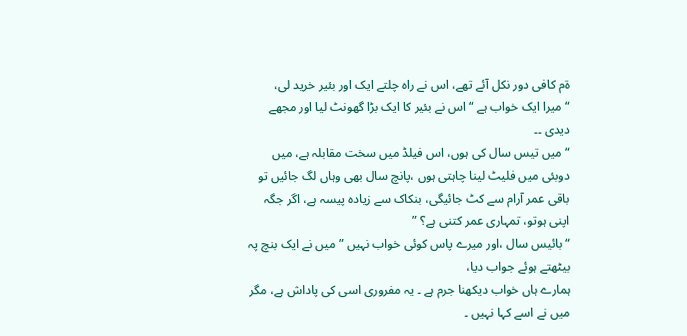ةم کافی دور نکل آئے تھے، اس نے راہ چلتے ایک اور بئیر خرید لی،
“میرا ایک خواب ہے “اس نے بئیر کا ایک بڑا گھونٹ لیا اور مجھے دیدی ۔۔
“میں تیس سال کی ہوں، اس فیلڈ میں سخت مقابلہ ہے، میں دوبئی میں فلیٹ لینا چاہتی ہوں ،پانچ سال بھی وہاں لگ جائیں تو باقی عمر آرام سے کٹ جائیگی، بنکاک سے زیادہ پیسہ ہے، اگر جگہ اپنی ہوتو، تمہاری عمر کتنی ہے؟ ”
“بائیس سال ،اور میرے پاس کوئی خواب نہیں ” میں نے ایک بنچ پہ بیٹھتے ہوئے جواب دیا،
ہمارے ہاں خواب دیکھنا جرم ہے ۔ یہ مفروری اسی کی پاداش ہے، مگر میں نے اسے کہا نہیں ۔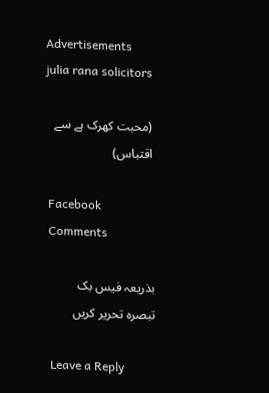Advertisements
julia rana solicitors

(محبت کھرک ہے سے اقتباس)

Facebook Comments

بذریعہ فیس بک تبصرہ تحریر کریں

Leave a Reply